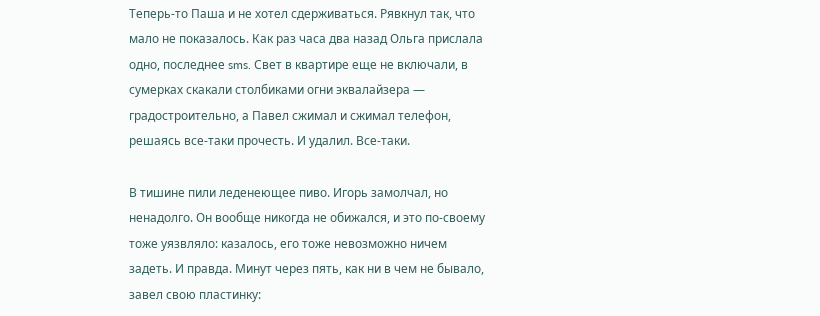Теперь-то Паша и не хотел сдерживаться. Рявкнул так, что мало не показалось. Как раз часа два назад Ольга прислала одно, последнее sms. Свет в квартире еще не включали, в сумерках скакали столбиками огни эквалайзера — градостроительно, а Павел сжимал и сжимал телефон, решаясь все-таки прочесть. И удалил. Все-таки.

В тишине пили леденеющее пиво. Игорь замолчал, но ненадолго. Он вообще никогда не обижался, и это по-своему тоже уязвляло: казалось, его тоже невозможно ничем задеть. И правда. Минут через пять, как ни в чем не бывало, завел свою пластинку: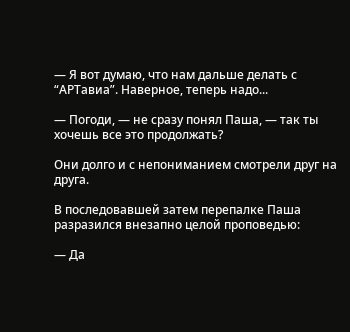— Я вот думаю, что нам дальше делать с “АРТавиа”. Наверное, теперь надо...

— Погоди, — не сразу понял Паша, — так ты хочешь все это продолжать?

Они долго и с непониманием смотрели друг на друга.

В последовавшей затем перепалке Паша разразился внезапно целой проповедью:

— Да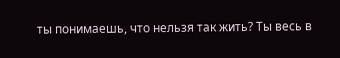ты понимаешь, что нельзя так жить? Ты весь в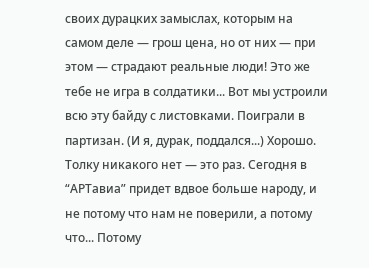своих дурацких замыслах, которым на самом деле — грош цена, но от них — при этом — страдают реальные люди! Это же тебе не игра в солдатики... Вот мы устроили всю эту байду с листовками. Поиграли в партизан. (И я, дурак, поддался...) Хорошо. Толку никакого нет — это раз. Сегодня в “АРТавиа” придет вдвое больше народу, и не потому что нам не поверили, а потому что... Потому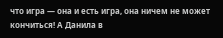что игра — она и есть игра, она ничем не может кончиться! А Данила в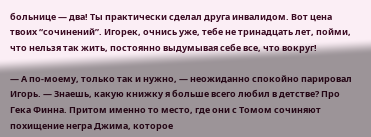больнице — два! Ты практически сделал друга инвалидом. Вот цена твоих “сочинений”. Игорек, очнись уже, тебе не тринадцать лет, пойми, что нельзя так жить, постоянно выдумывая себе все, что вокруг!

— А по-моему, только так и нужно, — неожиданно спокойно парировал Игорь. — Знаешь, какую книжку я больше всего любил в детстве? Про Гека Финна. Притом именно то место, где они с Томом сочиняют похищение негра Джима, которое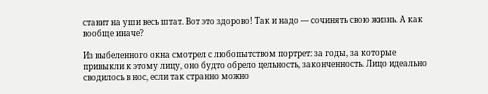ставит на уши весь штат. Вот это здорово! Так и надо — сочинять свою жизнь. А как вообще иначе?

Из выбеленного окна смотрел с любопытством портрет: за годы, за которые привыкли к этому лицу, оно будто обрело цельность, законченность. Лицо идеально сводилось в нос, если так странно можно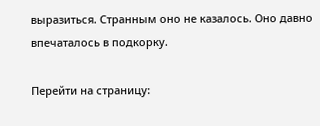выразиться. Странным оно не казалось. Оно давно впечаталось в подкорку.

Перейти на страницу: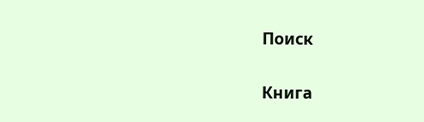Поиск

Книга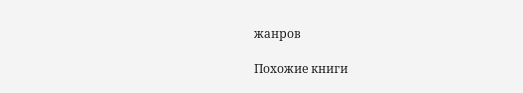жанров

Похожие книги